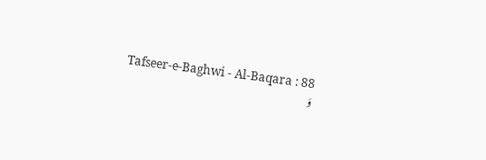Tafseer-e-Baghwi - Al-Baqara : 88
وَ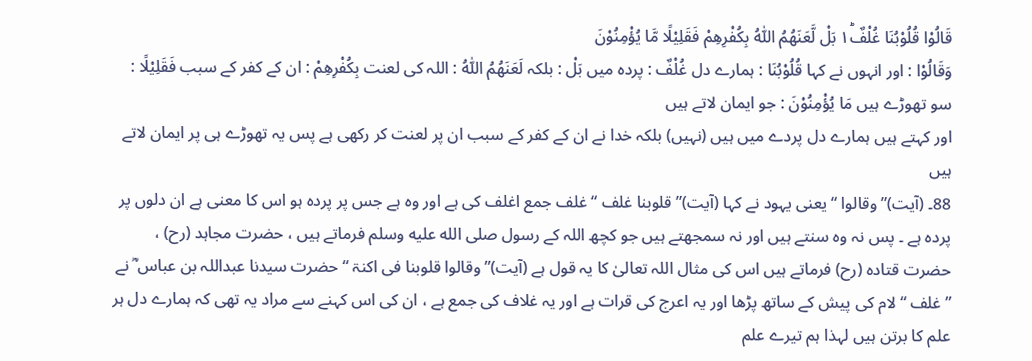قَالُوْا قُلُوْبُنَا غُلْفٌ١ؕ بَلْ لَّعَنَهُمُ اللّٰهُ بِكُفْرِهِمْ فَقَلِیْلًا مَّا یُؤْمِنُوْنَ
وَقَالُوْا : اور انہوں نے کہا قُلُوْبُنَا : ہمارے دل غُلْفٌ : پردہ میں بَلْ : بلکہ لَعَنَهُمُ اللّٰهُ : اللہ کی لعنت بِكُفْرِهِمْ : ان کے کفر کے سبب فَقَلِیْلًا : سو تھوڑے ہیں مَا يُؤْمِنُوْنَ : جو ایمان لاتے ہیں
اور کہتے ہیں ہمارے دل پردے میں ہیں (نہیں) بلکہ خدا نے ان کے کفر کے سبب ان پر لعنت کر رکھی ہے پس یہ تھوڑے ہی پر ایمان لاتے ہیں
88۔ (آیت)” وقالوا “ یعنی یہود نے کہا (آیت)” قلوبنا غلف “ غلف جمع اغلف کی ہے اور وہ ہے جس پر پردہ ہو اس کا معنی ہے ان دلوں پر پردہ ہے ۔ پس نہ وہ سنتے ہیں اور نہ سمجھتے ہیں جو کچھ اللہ کے رسول صلى الله عليه وسلم فرماتے ہیں ، حضرت مجاہد (رح) ، حضرت قتادہ (رح) فرماتے ہیں اس کی مثال اللہ تعالیٰ کا یہ قول ہے (آیت)” وقالوا قلوبنا فی اکنۃ “ حضرت سیدنا عبداللہ بن عباس ؓ نے ” غلف “ لام کی پیش کے ساتھ پڑھا اور یہ اعرج کی قرات ہے اور یہ غلاف کی جمع ہے ، ان کی اس کہنے سے مراد یہ تھی کہ ہمارے دل ہر علم کا برتن ہیں لہذا ہم تیرے علم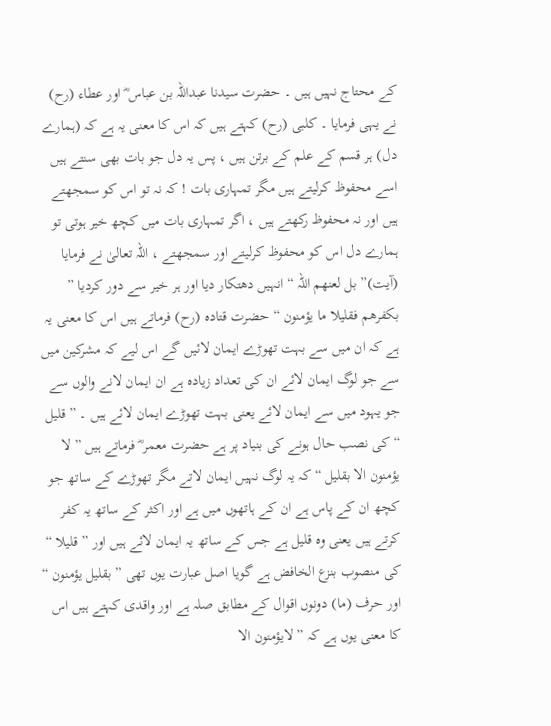کے محتاج نہیں ہیں ۔ حضرت سیدنا عبداللہ بن عباس ؓ اور عطاء (رح) نے یہی فرمایا ۔ کلبی (رح) کہتے ہیں کہ اس کا معنی یہ ہے کہ (ہمارے دل) ہر قسم کے علم کے برتن ہیں ، پس یہ دل جو بات بھی سنتے ہیں اسے محفوظ کرلیتے ہیں مگر تمہاری بات ! کہ نہ تو اس کو سمجھتے ہیں اور نہ محفوظ رکھتے ہیں ، اگر تمہاری بات میں کچھ خیر ہوتی تو ہمارے دل اس کو محفوظ کرلیتے اور سمجھتے ، اللہ تعالیٰ نے فرمایا (آیت)” بل لعنھم اللہ “ انہیں دھتکار دیا اور ہر خیر سے دور کردیا ” بکفرھم فقلیلا ما یؤمنون “ حضرت قتادہ (رح) فرماتے ہیں اس کا معنی یہ ہے کہ ان میں سے بہت تھوڑے ایمان لائیں گے اس لیے کہ مشرکین میں سے جو لوگ ایمان لائے ان کی تعداد زیادہ ہے ان ایمان لانے والوں سے جو یہود میں سے ایمان لائے یعنی بہت تھوڑے ایمان لائے ہیں ۔ ” قلیل “ کی نصب حال ہونے کی بنیاد پر ہے حضرت معمر ؓ فرماتے ہیں ” لا یؤمنون الا بقلیل “ کہ یہ لوگ نہیں ایمان لاتے مگر تھوڑے کے ساتھ جو کچھ ان کے پاس ہے ان کے ہاتھوں میں ہے اور اکثر کے ساتھ یہ کفر کرتے ہیں یعنی وہ قلیل ہے جس کے ساتھ یہ ایمان لائے ہیں اور ” قلیلا “ کی منصوب بنزع الخافض ہے گویا اصل عبارت یوں تھی ” بقلیل یؤمنون “ اور حرف (ما) دونوں اقوال کے مطابق صلہ ہے اور واقدی کہتے ہیں اس کا معنی یوں ہے کہ ” لایؤمنون الا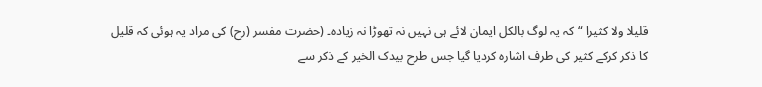قلیلا ولا کثیرا “ کہ یہ لوگ بالکل ایمان لائے ہی نہیں نہ تھوڑا نہ زیادہ۔ (حضرت مفسر (رح) کی مراد یہ ہوئی کہ قلیل کا ذکر کرکے کثیر کی طرف اشارہ کردیا گیا جس طرح بیدک الخیر کے ذکر سے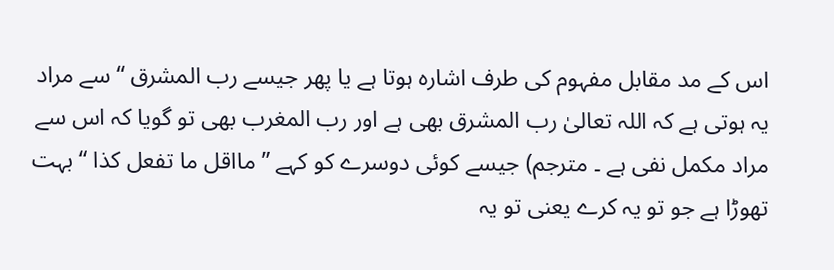اس کے مد مقابل مفہوم کی طرف اشارہ ہوتا ہے یا پھر جیسے رب المشرق “ سے مراد یہ ہوتی ہے کہ اللہ تعالیٰ رب المشرق بھی ہے اور رب المغرب بھی تو گویا کہ اس سے مراد مکمل نفی ہے ۔ مترجم) جیسے کوئی دوسرے کو کہے ” مااقل ما تفعل کذا “ بہت تھوڑا ہے جو تو یہ کرے یعنی تو یہ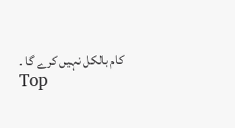کام بالکل نہیں کرے گا ۔
Top